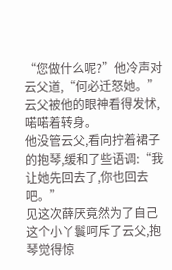“您做什么呢?”他冷声对云父道,“何必迁怒她。”
云父被他的眼神看得发怵,喏喏着转身。
他没管云父,看向拧着裙子的抱琴,缓和了些语调:“我让她先回去了,你也回去吧。”
见这次薛厌竟然为了自己这个小丫鬟呵斥了云父,抱琴觉得惊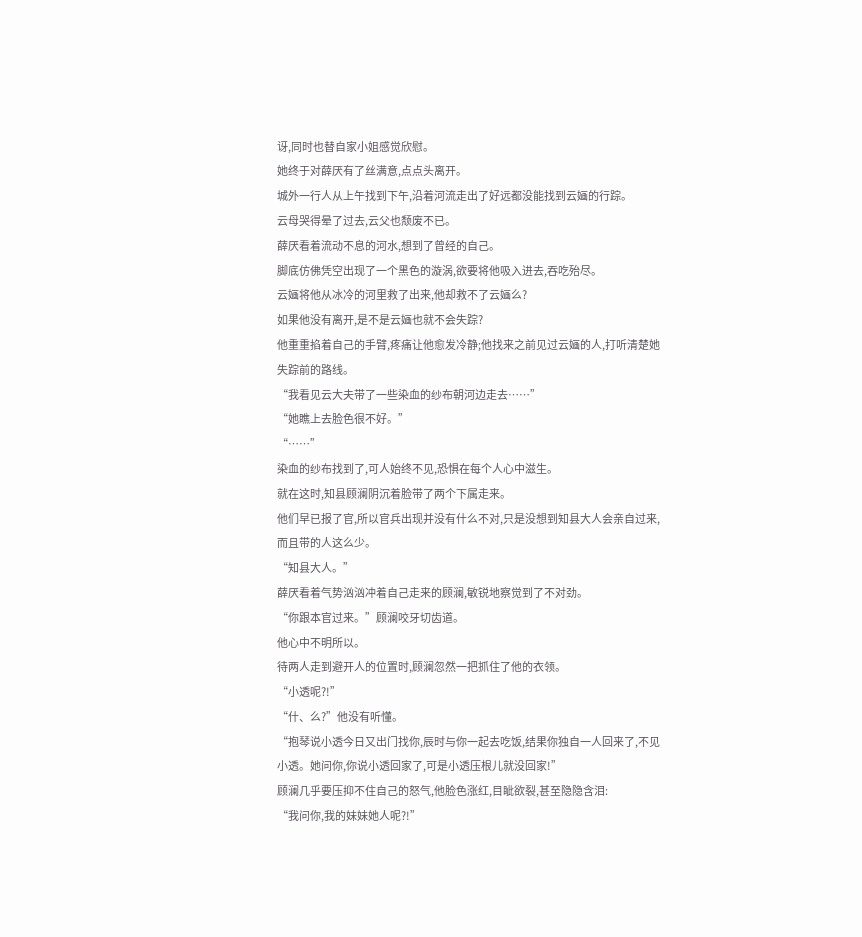讶,同时也替自家小姐感觉欣慰。
她终于对薛厌有了丝满意,点点头离开。
城外一行人从上午找到下午,沿着河流走出了好远都没能找到云婳的行踪。
云母哭得晕了过去,云父也颓废不已。
薛厌看着流动不息的河水,想到了曾经的自己。
脚底仿佛凭空出现了一个黑色的漩涡,欲要将他吸入进去,吞吃殆尽。
云婳将他从冰冷的河里救了出来,他却救不了云婳么?
如果他没有离开,是不是云婳也就不会失踪?
他重重掐着自己的手臂,疼痛让他愈发冷静;他找来之前见过云婳的人,打听清楚她失踪前的路线。
“我看见云大夫带了一些染血的纱布朝河边走去……”
“她瞧上去脸色很不好。”
“……”
染血的纱布找到了,可人始终不见,恐惧在每个人心中滋生。
就在这时,知县顾澜阴沉着脸带了两个下属走来。
他们早已报了官,所以官兵出现并没有什么不对,只是没想到知县大人会亲自过来,而且带的人这么少。
“知县大人。”
薛厌看着气势汹汹冲着自己走来的顾澜,敏锐地察觉到了不对劲。
“你跟本官过来。”顾澜咬牙切齿道。
他心中不明所以。
待两人走到避开人的位置时,顾澜忽然一把抓住了他的衣领。
“小透呢?!”
“什、么?”他没有听懂。
“抱琴说小透今日又出门找你,辰时与你一起去吃饭,结果你独自一人回来了,不见小透。她问你,你说小透回家了,可是小透压根儿就没回家!”
顾澜几乎要压抑不住自己的怒气,他脸色涨红,目眦欲裂,甚至隐隐含泪:
“我问你,我的妹妹她人呢?!”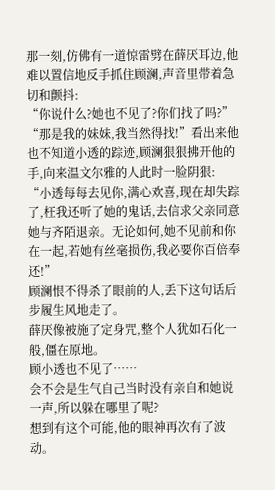那一刻,仿佛有一道惊雷劈在薛厌耳边,他难以置信地反手抓住顾澜,声音里带着急切和颤抖:
“你说什么?她也不见了?你们找了吗?”
“那是我的妹妹,我当然得找!”看出来他也不知道小透的踪迹,顾澜狠狠拂开他的手,向来温文尔雅的人此时一脸阴狠:
“小透每每去见你,满心欢喜,现在却失踪了,枉我还听了她的鬼话,去信求父亲同意她与齐陌退亲。无论如何,她不见前和你在一起,若她有丝毫损伤,我必要你百倍奉还!”
顾澜恨不得杀了眼前的人,丢下这句话后步履生风地走了。
薛厌像被施了定身咒,整个人犹如石化一般,僵在原地。
顾小透也不见了……
会不会是生气自己当时没有亲自和她说一声,所以躲在哪里了呢?
想到有这个可能,他的眼神再次有了波动。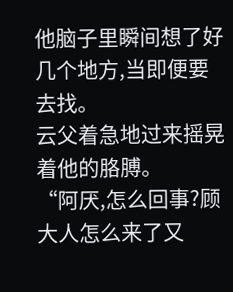他脑子里瞬间想了好几个地方,当即便要去找。
云父着急地过来摇晃着他的胳膊。
“阿厌,怎么回事?顾大人怎么来了又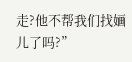走?他不帮我们找婳儿了吗?”